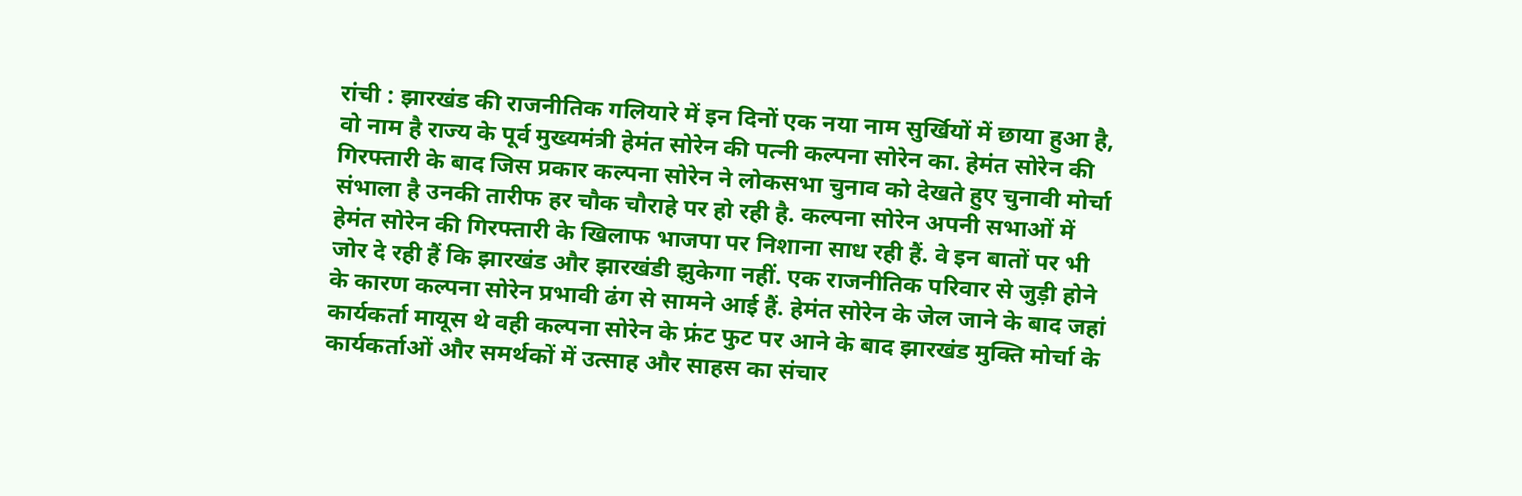रांची : झारखंड की राजनीतिक गलियारे में इन दिनों एक नया नाम सुर्खियों में छाया हुआ है, वो नाम है राज्य के पूर्व मुख्यमंत्री हेमंत सोरेन की पत्नी कल्पना सोरेन का. हेमंत सोरेन की गिरफ्तारी के बाद जिस प्रकार कल्पना सोरेन ने लोकसभा चुनाव को देखते हुए चुनावी मोर्चा संभाला है उनकी तारीफ हर चौक चौराहे पर हो रही है. कल्पना सोरेन अपनी सभाओं में हेमंत सोरेन की गिरफ्तारी के खिलाफ भाजपा पर निशाना साध रही हैं. वे इन बातों पर भी जोर दे रही हैं कि झारखंड और झारखंडी झुकेगा नहीं. एक राजनीतिक परिवार से जुड़ी होने के कारण कल्पना सोरेन प्रभावी ढंग से सामने आई हैं. हेमंत सोरेन के जेल जाने के बाद जहां कार्यकर्ता मायूस थे वही कल्पना सोरेन के फ्रंट फुट पर आने के बाद झारखंड मुक्ति मोर्चा के कार्यकर्ताओं और समर्थकों में उत्साह और साहस का संचार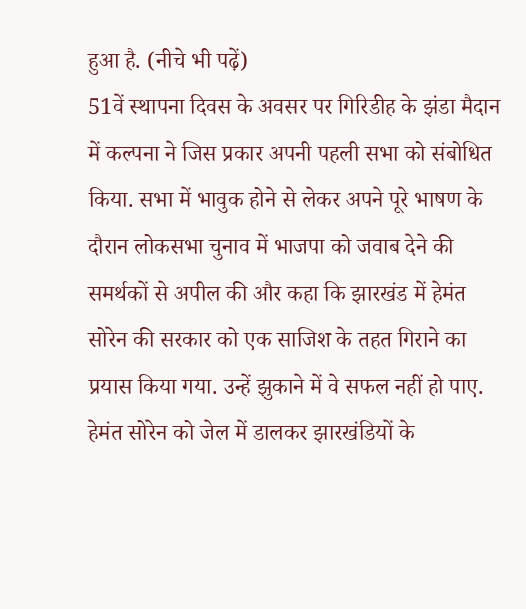हुआ है. (नीचे भी पढ़ें)
51वें स्थापना दिवस के अवसर पर गिरिडीह के झंडा मैदान में कल्पना ने जिस प्रकार अपनी पहली सभा को संबोधित किया. सभा में भावुक होने से लेकर अपने पूरे भाषण के दौरान लोकसभा चुनाव में भाजपा को जवाब देने की समर्थकों से अपील की और कहा कि झारखंड में हेमंत सोरेन की सरकार को एक साजिश के तहत गिराने का प्रयास किया गया. उन्हें झुकाने में वे सफल नहीं हो पाए. हेमंत सोरेन को जेल में डालकर झारखंडियों के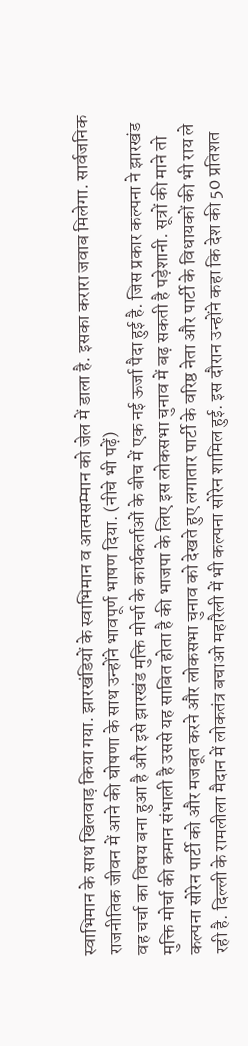स्वाभिमान के साथ खिलवाड़ किया गया. झारखंडियों के स्वाभिमान व आत्मसम्मान को जेल में डाला है. इसका करारा जवाब मिलेगा. सार्वजनिक राजनीतिक जीवन में आने की घोषणा के साथ उन्होंने भावपूर्ण भाषण दिया. (नीचे भी पढ़ें)
वह चर्चा का विषय बना हुआ है और इसे झारखंड मुक्ति मोर्चा के कार्यकर्ताओं के बीच में एक नई ऊर्जा पैदा हुई है. जिस प्रकार कल्पना ने झारखंड मुक्ति मोर्चा की कमान संभाली है उससे यह साबित होता है की भाजपा के लिए इस लोकसभा चुनाव में बढ़ सकती है पड़ेशानी. सूत्रों की माने तो कल्पना सोरेन पार्टी को और मजबूत करने और लोकसभा चुनाव को देखते हुए लगातार पार्टी के वरिष्ठ नेता और पार्टी के विधायकों की भी राय ले रही है. दिल्ली के रामलीला मैदान में लोकतंत्र बचाओ महारैली में भी कल्पना सोरेन शामिल हुई. इस दौरान उन्होंने कहा कि देश की 50 प्रतिशत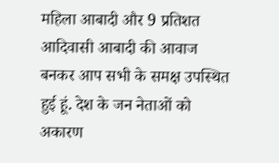महिला आबादी और 9 प्रतिशत आदिवासी आबादी की आवाज बनकर आप सभी के समक्ष उपस्थित हुई हूं. देश के जन नेताओं को अकारण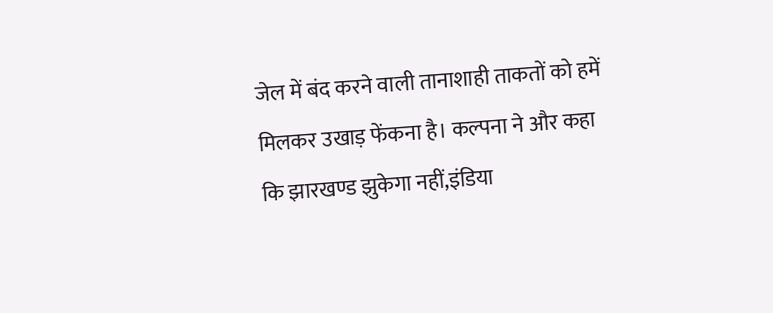जेल में बंद करने वाली तानाशाही ताकतों को हमें मिलकर उखाड़ फेंकना है। कल्पना ने और कहा कि झारखण्ड झुकेगा नहीं,इंडिया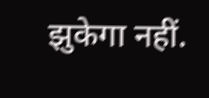झुकेगा नहीं.